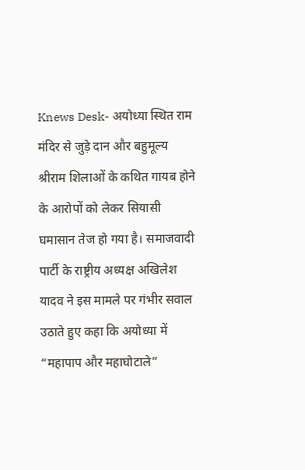Knews Desk- अयोध्या स्थित राम मंदिर से जुड़े दान और बहुमूल्य श्रीराम शिलाओं के कथित गायब होने के आरोपों को लेकर सियासी घमासान तेज हो गया है। समाजवादी पार्टी के राष्ट्रीय अध्यक्ष अखिलेश यादव ने इस मामले पर गंभीर सवाल उठाते हुए कहा कि अयोध्या में “महापाप और महाघोटाले”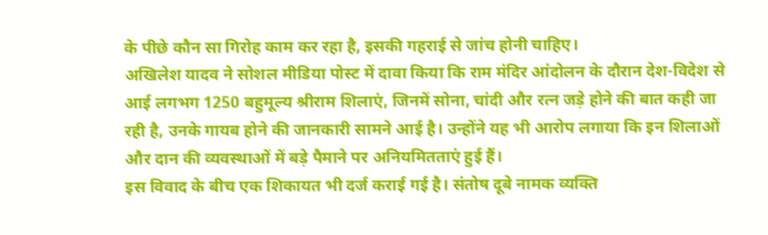के पीछे कौन सा गिरोह काम कर रहा है, इसकी गहराई से जांच होनी चाहिए।
अखिलेश यादव ने सोशल मीडिया पोस्ट में दावा किया कि राम मंदिर आंदोलन के दौरान देश-विदेश से आई लगभग 1250 बहुमूल्य श्रीराम शिलाएं, जिनमें सोना, चांदी और रत्न जड़े होने की बात कही जा रही है, उनके गायब होने की जानकारी सामने आई है। उन्होंने यह भी आरोप लगाया कि इन शिलाओं और दान की व्यवस्थाओं में बड़े पैमाने पर अनियमितताएं हुई हैं।
इस विवाद के बीच एक शिकायत भी दर्ज कराई गई है। संतोष दूबे नामक व्यक्ति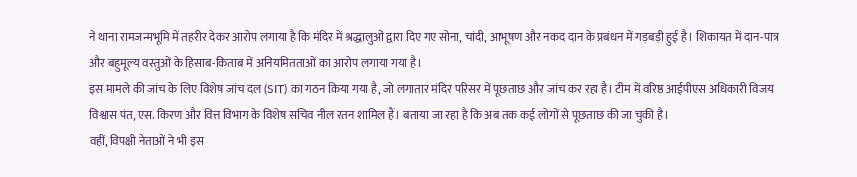ने थाना रामजन्मभूमि में तहरीर देकर आरोप लगाया है कि मंदिर में श्रद्धालुओं द्वारा दिए गए सोना, चांदी, आभूषण और नकद दान के प्रबंधन में गड़बड़ी हुई है। शिकायत में दान-पात्र और बहुमूल्य वस्तुओं के हिसाब-किताब में अनियमितताओं का आरोप लगाया गया है।
इस मामले की जांच के लिए विशेष जांच दल (SIT) का गठन किया गया है, जो लगातार मंदिर परिसर में पूछताछ और जांच कर रहा है। टीम में वरिष्ठ आईपीएस अधिकारी विजय विश्वास पंत, एस. किरण और वित्त विभाग के विशेष सचिव नील रतन शामिल हैं। बताया जा रहा है कि अब तक कई लोगों से पूछताछ की जा चुकी है।
वहीं, विपक्षी नेताओं ने भी इस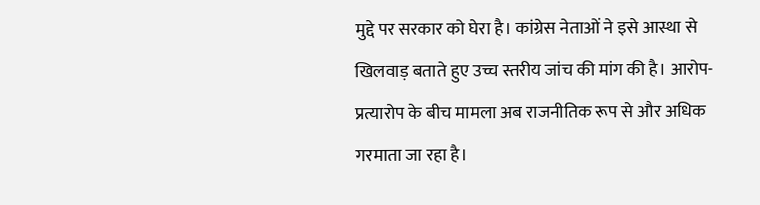मुद्दे पर सरकार को घेरा है। कांग्रेस नेताओं ने इसे आस्था से खिलवाड़ बताते हुए उच्च स्तरीय जांच की मांग की है। आरोप-प्रत्यारोप के बीच मामला अब राजनीतिक रूप से और अधिक गरमाता जा रहा है।